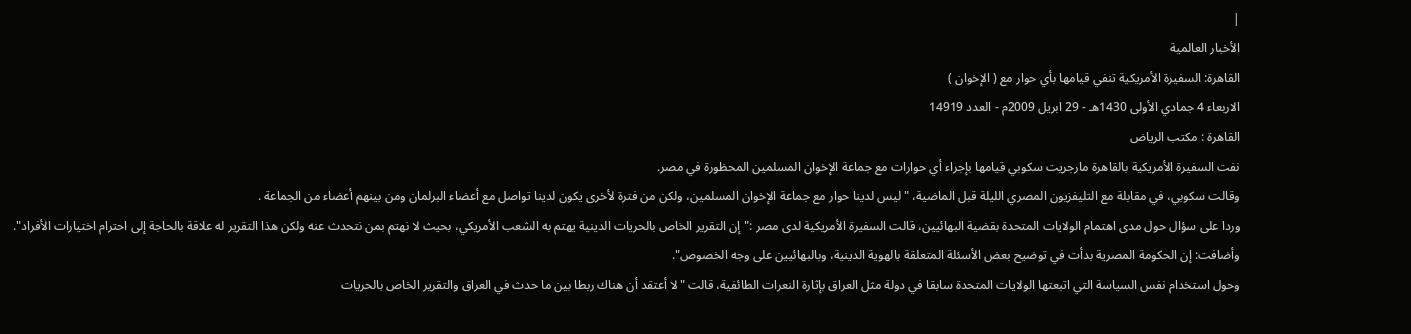|
الأخبار العالمية
القاهرة: السفيرة الأمريكية تنفي قيامها بأي حوار مع ( الإخوان )
الاربعاء 4 جمادي الأولى 1430هـ - 29 ابريل 2009م - العدد 14919
القاهرة : مكتب الرياض
نفت السفيرة الأمريكية بالقاهرة مارجريت سكوبي قيامها بإجراء أي حوارات مع جماعة الإخوان المسلمين المحظورة في مصر.
وقالت سكوبي، في مقابلة مع التليفزيون المصري الليلة قبل الماضية، "ليس لدينا حوار مع جماعة الإخوان المسلمين، ولكن من فترة لأخرى يكون لدينا تواصل مع أعضاء البرلمان ومن بينهم أعضاء من الجماعة .
وردا على سؤال حول مدى اهتمام الولايات المتحدة بقضية البهائيين، قالت السفيرة الأمريكية لدى مصر :"إن التقرير الخاص بالحريات الدينية يهتم به الشعب الأمريكي، بحيث لا نهتم بمن نتحدث عنه ولكن هذا التقرير له علاقة بالحاجة إلى احترام اختيارات الأفراد".
وأضافت: إن الحكومة المصرية بدأت في توضيح بعض الأسئلة المتعلقة بالهوية الدينية، وبالبهائيين على وجه الخصوص".
وحول استخدام نفس السياسة التي اتبعتها الولايات المتحدة سابقا في دولة مثل العراق بإثارة النعرات الطائفية، قالت "لا أعتقد أن هناك ربطا بين ما حدث في العراق والتقرير الخاص بالحريات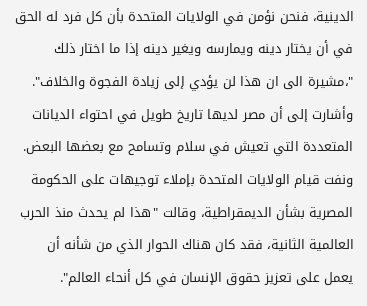الدينية، فنحن نؤمن في الولايات المتحدة بأن كل فرد له الحق في أن يختار دينه ويمارسه ويغير دينه إذا ما اختار ذلك "،مشيرة الى ان هذا لن يؤدي إلى زيادة الفجوة والخلاف".
وأشارت إلى أن مصر لديها تاريخ طويل في احتواء الديانات المتعددة التي تعيش في سلام وتسامح مع بعضها البعض.
ونفت قيام الولايات المتحدة بإملاء توجيهات على الحكومة المصرية بشأن الديمقراطية، وقالت "هذا لم يحدث منذ الحرب العالمية الثانية، فقد كان هناك الحوار الذي من شأنه أن يعمل على تعزيز حقوق الإنسان في كل أنحاء العالم".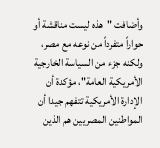وأضافت "هذه ليست مناقشة أو حواراً متفرداً من نوعه مع مصر، ولكنه جزء من السياسة الخارجية الأمريكية العامة"، مؤكدة أن الإدارة الأمريكية تتفهم جيدا أن المواطنين المصريين هم الذين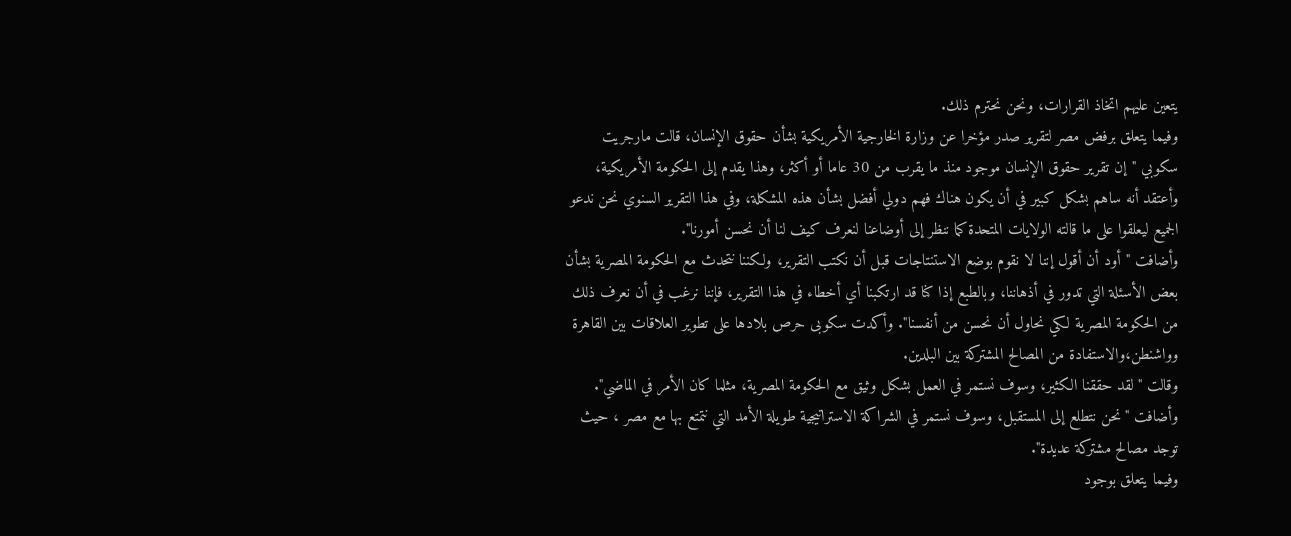يتعين عليهم اتخاذ القرارات، ونحن نحترم ذلك.
وفيما يتعلق برفض مصر لتقرير صدر مؤخرا عن وزارة الخارجية الأمريكية بشأن حقوق الإنسان، قالت مارجريت سكوبي "إن تقرير حقوق الإنسان موجود منذ ما يقرب من 30 عاما أو أكثر، وهذا يقدم إلى الحكومة الأمريكية، وأعتقد أنه ساهم بشكل كبير في أن يكون هناك فهم دولي أفضل بشأن هذه المشكلة، وفي هذا التقرير السنوي نحن ندعو الجميع ليعلقوا على ما قالته الولايات المتحدة كما ننظر إلى أوضاعنا لنعرف كيف لنا أن نحسن أمورنا".
وأضافت "أود أن أقول إننا لا نقوم بوضع الاستنتاجات قبل أن نكتب التقرير، ولكننا نتحدث مع الحكومة المصرية بشأن بعض الأسئلة التي تدور في أذهاننا، وبالطبع إذا كنا قد ارتكبنا أي أخطاء في هذا التقرير، فإننا نرغب في أن نعرف ذلك من الحكومة المصرية لكي نحاول أن نحسن من أنفسنا". وأكدت سكوبى حرص بلادها على تطوير العلاقات بين القاهرة وواشنطن،والاستفادة من المصالح المشتركة بين البلدين.
وقالت "لقد حققنا الكثير، وسوف نستمر في العمل بشكل وثيق مع الحكومة المصرية، مثلما كان الأمر في الماضي".
وأضافت "نحن نتطلع إلى المستقبل، وسوف نستمر في الشراكة الاستراتيجية طويلة الأمد التي نتمتع بها مع مصر ، حيث توجد مصالح مشتركة عديدة".
وفيما يتعلق بوجود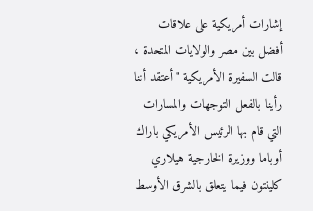إشارات أمريكية على علاقات أفضل بين مصر والولايات المتحدة ، قالت السفيرة الأمريكية "أعتقد أننا رأينا بالفعل التوجهات والمسارات التي قام بها الرئيس الأمريكي باراك أوباما ووزيرة الخارجية هيلاري كلينتون فيما يتعلق بالشرق الأوسط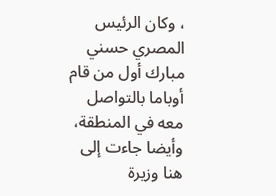، وكان الرئيس المصري حسني مبارك أول من قام أوباما بالتواصل معه في المنطقة، وأيضا جاءت إلى هنا وزيرة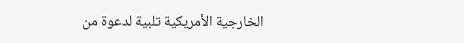الخارجية الأمريكية تلبية لدعوة من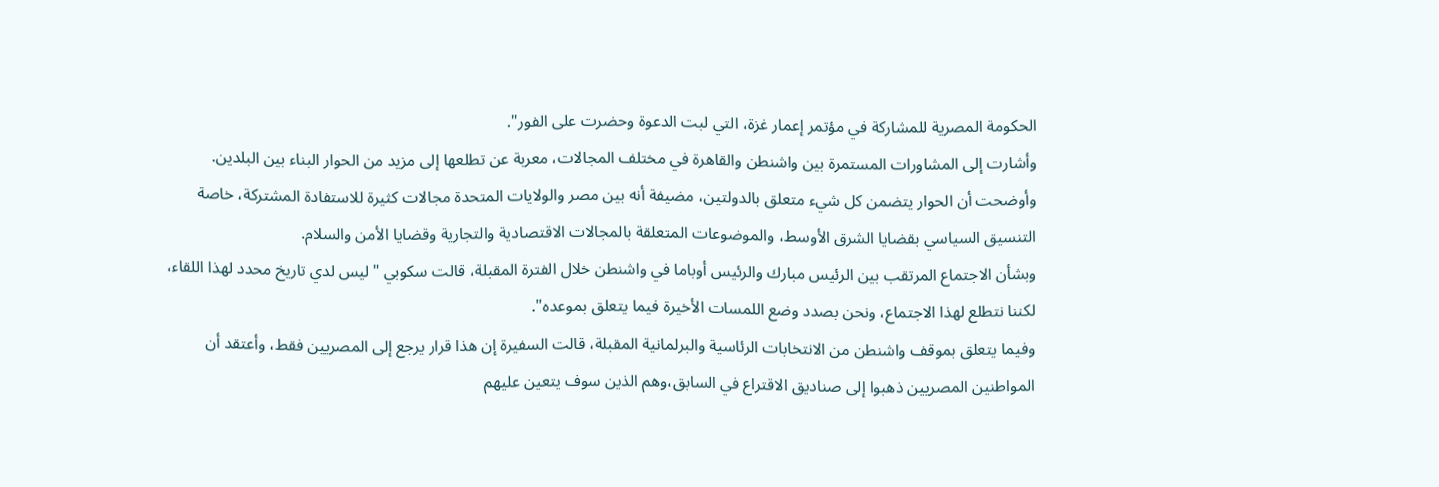الحكومة المصرية للمشاركة في مؤتمر إعمار غزة، التي لبت الدعوة وحضرت على الفور".
وأشارت إلى المشاورات المستمرة بين واشنطن والقاهرة في مختلف المجالات، معربة عن تطلعها إلى مزيد من الحوار البناء بين البلدين.
وأوضحت أن الحوار يتضمن كل شيء متعلق بالدولتين، مضيفة أنه بين مصر والولايات المتحدة مجالات كثيرة للاستفادة المشتركة، خاصة التنسيق السياسي بقضايا الشرق الأوسط، والموضوعات المتعلقة بالمجالات الاقتصادية والتجارية وقضايا الأمن والسلام.
وبشأن الاجتماع المرتقب بين الرئيس مبارك والرئيس أوباما في واشنطن خلال الفترة المقبلة، قالت سكوبي "ليس لدي تاريخ محدد لهذا اللقاء، لكننا نتطلع لهذا الاجتماع، ونحن بصدد وضع اللمسات الأخيرة فيما يتعلق بموعده".
وفيما يتعلق بموقف واشنطن من الانتخابات الرئاسية والبرلمانية المقبلة، قالت السفيرة إن هذا قرار يرجع إلى المصريين فقط، وأعتقد أن المواطنين المصريين ذهبوا إلى صناديق الاقتراع في السابق،وهم الذين سوف يتعين عليهم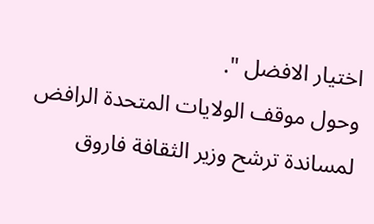اختيار الافضل ".
وحول موقف الولايات المتحدة الرافض لمساندة ترشح وزير الثقافة فاروق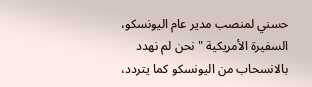حسني لمنصب مدير عام اليونسكو، السفيرة الأمريكية "نحن لم نهدد بالانسحاب من اليونسكو كما يتردد،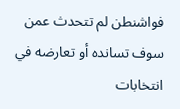فواشنطن لم تتحدث عمن سوف تسانده أو تعارضه في انتخابات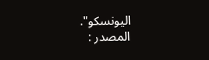اليونسكو".
المصدر :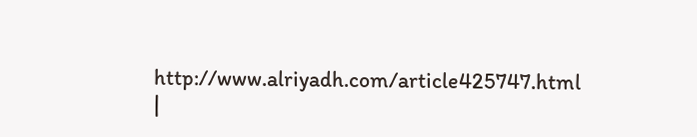http://www.alriyadh.com/article425747.html
|